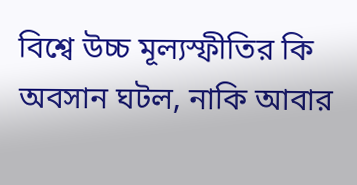বিশ্বে উচ্চ মূল্যস্ফীতির কি অবসান ঘটল, নাকি আবার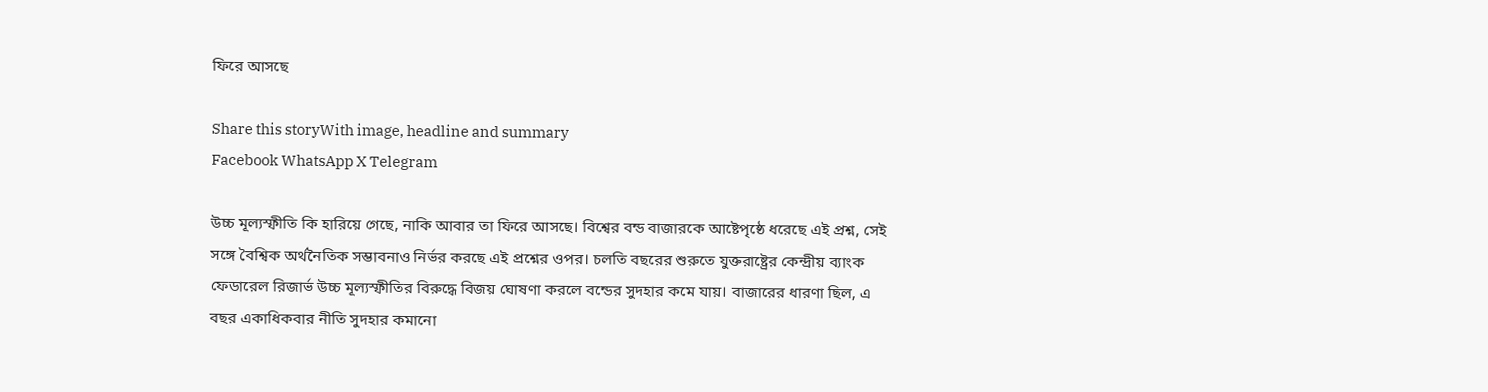ফিরে আসছে

Share this storyWith image, headline and summary
Facebook WhatsApp X Telegram

উচ্চ মূল্যস্ফীতি কি হারিয়ে গেছে, নাকি আবার তা ফিরে আসছে। বিশ্বের বন্ড বাজারকে আষ্টেপৃষ্ঠে ধরেছে এই প্রশ্ন, সেই সঙ্গে বৈশ্বিক অর্থনৈতিক সম্ভাবনাও নির্ভর করছে এই প্রশ্নের ওপর। চলতি বছরের শুরুতে যুক্তরাষ্ট্রের কেন্দ্রীয় ব্যাংক ফেডারেল রিজার্ভ উচ্চ মূল্যস্ফীতির বিরুদ্ধে বিজয় ঘোষণা করলে বন্ডের সুদহার কমে যায়। বাজারের ধারণা ছিল, এ বছর একাধিকবার নীতি সুদহার কমানো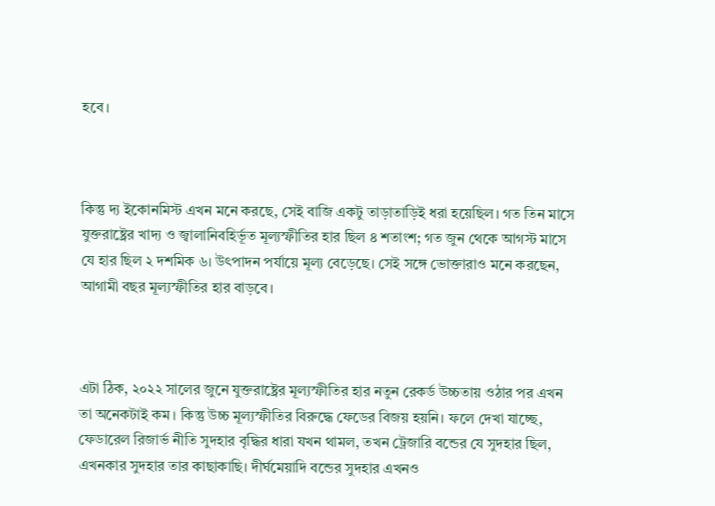হবে।



কিন্তু দ্য ইকোনমিস্ট এখন মনে করছে, সেই বাজি একটু তাড়াতাড়িই ধরা হয়েছিল। গত তিন মাসে যুক্তরাষ্ট্রের খাদ্য ও জ্বালানিবহির্ভূত মূল্যস্ফীতির হার ছিল ৪ শতাংশ; গত জুন থেকে আগস্ট মাসে যে হার ছিল ২ দশমিক ৬। উৎপাদন পর্যায়ে মূল্য বেড়েছে। সেই সঙ্গে ভোক্তারাও মনে করছেন, আগামী বছর মূল্যস্ফীতির হার বাড়বে।



এটা ঠিক, ২০২২ সালের জুনে যুক্তরাষ্ট্রের মূল্যস্ফীতির হার নতুন রেকর্ড উচ্চতায় ওঠার পর এখন তা অনেকটাই কম। কিন্তু উচ্চ মূল্যস্ফীতির বিরুদ্ধে ফেডের বিজয় হয়নি। ফলে দেখা যাচ্ছে, ফেডারেল রিজার্ভ নীতি সুদহার বৃদ্ধির ধারা যখন থামল, তখন ট্রেজারি বন্ডের যে সুদহার ছিল, এখনকার সুদহার তার কাছাকাছি। দীর্ঘমেয়াদি বন্ডের সুদহার এখনও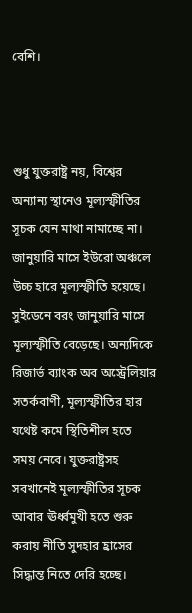বেশি।



শুধু যুক্তরাষ্ট্র নয়, বিশ্বের অন্যান্য স্থানেও মূল্যস্ফীতির সূচক যেন মাথা নামাচ্ছে না। জানুয়ারি মাসে ইউরো অঞ্চলে উচ্চ হারে মূল্যস্ফীতি হয়েছে। সুইডেনে বরং জানুয়ারি মাসে মূল্যস্ফীতি বেড়েছে। অন্যদিকে রিজার্ভ ব্যাংক অব অস্ট্রেলিয়ার সতর্কবাণী, মূল্যস্ফীতির হার যথেষ্ট কমে স্থিতিশীল হতে সময় নেবে। যুক্তরাষ্ট্রসহ সবখানেই মূল্যস্ফীতির সূচক আবার ঊর্ধ্বমুখী হতে শুরু করায় নীতি সুদহার হ্রাসের সিদ্ধান্ত নিতে দেরি হচ্ছে।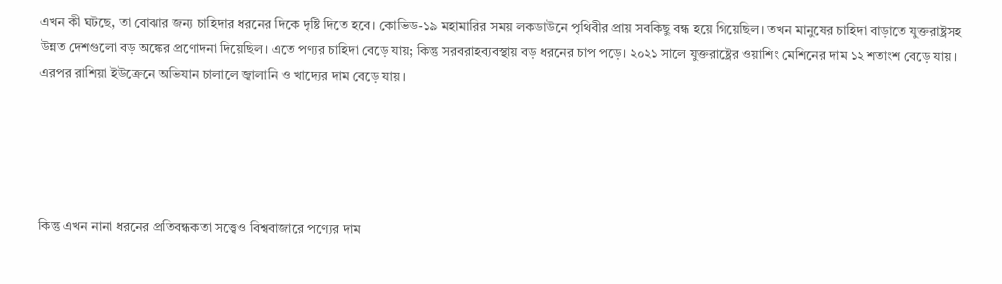এখন কী ঘটছে, তা বোঝার জন্য চাহিদার ধরনের দিকে দৃষ্টি দিতে হবে। কোভিড-১৯ মহামারির সময় লকডাউনে পৃথিবীর প্রায় সবকিছু বন্ধ হয়ে গিয়েছিল। তখন মানুষের চাহিদা বাড়াতে যুক্তরাষ্ট্রসহ উন্নত দেশগুলো বড় অঙ্কের প্রণোদনা দিয়েছিল। এতে পণ্যর চাহিদা বেড়ে যায়; কিন্তু সরবরাহব্যবস্থায় বড় ধরনের চাপ পড়ে। ২০২১ সালে যুক্তরাষ্ট্রের ওয়াশিং মেশিনের দাম ১২ শতাংশ বেড়ে যায়। এরপর রাশিয়া ইউক্রেনে অভিযান চালালে জ্বালানি ও খাদ্যের দাম বেড়ে যায়।





কিন্তু এখন নানা ধরনের প্রতিবন্ধকতা সত্ত্বেও বিশ্ববাজারে পণ্যের দাম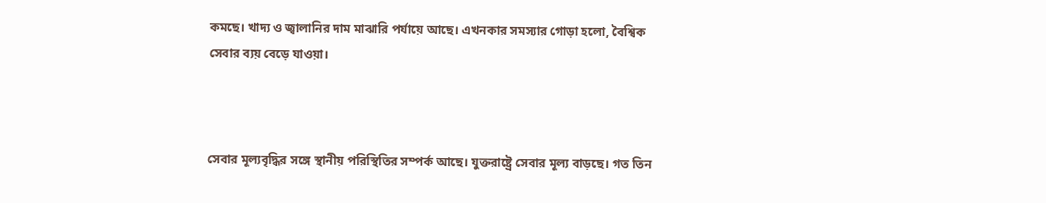কমছে। খাদ্য ও জ্বালানির দাম মাঝারি পর্যায়ে আছে। এখনকার সমস্যার গোড়া হলো, বৈশ্বিক সেবার ব্যয় বেড়ে যাওয়া।



সেবার মূল্যবৃদ্ধির সঙ্গে স্থানীয় পরিস্থিতির সম্পর্ক আছে। যুক্তরাষ্ট্রে সেবার মূল্য বাড়ছে। গত তিন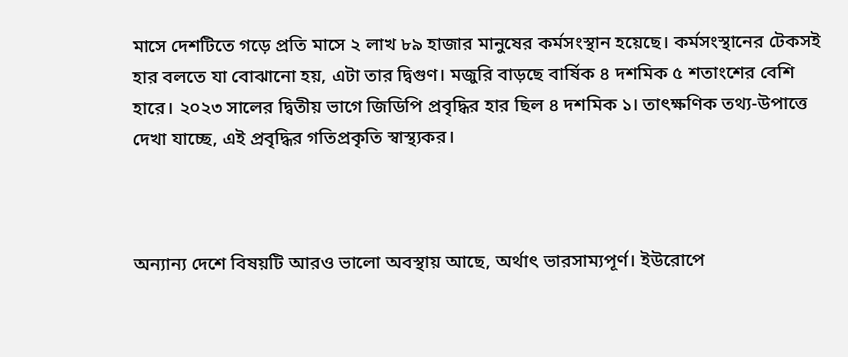মাসে দেশটিতে গড়ে প্রতি মাসে ২ লাখ ৮৯ হাজার মানুষের কর্মসংস্থান হয়েছে। কর্মসংস্থানের টেকসই হার বলতে যা বোঝানো হয়, এটা তার দ্বিগুণ। মজুরি বাড়ছে বার্ষিক ৪ দশমিক ৫ শতাংশের বেশি হারে। ২০২৩ সালের দ্বিতীয় ভাগে জিডিপি প্রবৃদ্ধির হার ছিল ৪ দশমিক ১। তাৎক্ষণিক তথ্য-উপাত্তে দেখা যাচ্ছে, এই প্রবৃদ্ধির গতিপ্রকৃতি স্বাস্থ্যকর।



অন্যান্য দেশে বিষয়টি আরও ভালো অবস্থায় আছে, অর্থাৎ ভারসাম্যপূর্ণ। ইউরোপে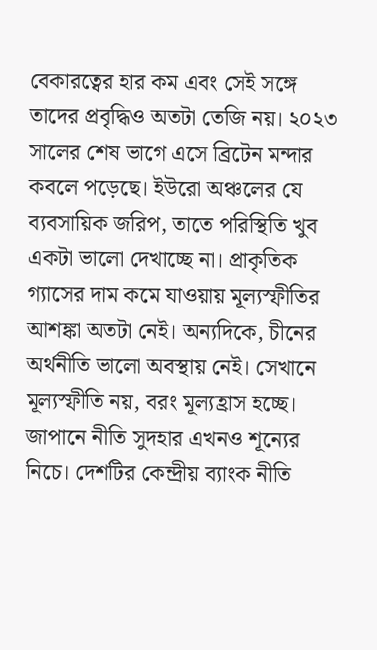বেকারত্বের হার কম এবং সেই সঙ্গে তাদের প্রবৃদ্ধিও অতটা তেজি নয়। ২০২৩ সালের শেষ ভাগে এসে ব্রিটেন মন্দার কবলে পড়েছে। ইউরো অঞ্চলের যে ব্যবসায়িক জরিপ, তাতে পরিস্থিতি খুব একটা ভালো দেখাচ্ছে না। প্রাকৃতিক গ্যাসের দাম কমে যাওয়ায় মূল্যস্ফীতির আশঙ্কা অতটা নেই। অন্যদিকে, চীনের অর্থনীতি ভালো অবস্থায় নেই। সেখানে মূল্যস্ফীতি নয়, বরং মূল্যহ্রাস হচ্ছে। জাপানে নীতি সুদহার এখনও শূন্যের নিচে। দেশটির কেন্দ্রীয় ব্যাংক নীতি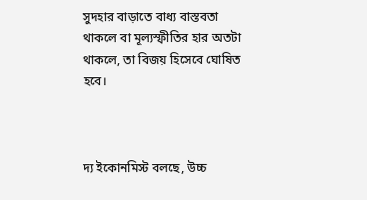সুদহার বাড়াতে বাধ্য বাস্তবতা থাকলে বা মূল্যস্ফীতির হার অতটা থাকলে, তা বিজয় হিসেবে ঘোষিত হবে।



দ্য ইকোনমিস্ট বলছে, উচ্চ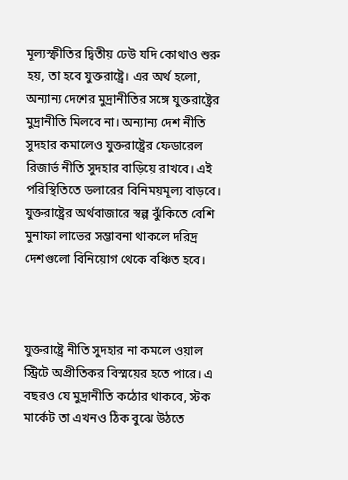মূল্যস্ফীতির দ্বিতীয় ঢেউ যদি কোথাও শুরু হয়, তা হবে যুক্তরাষ্ট্রে। এর অর্থ হলো, অন্যান্য দেশের মুদ্রানীতির সঙ্গে যুক্তরাষ্ট্রের মুদ্রানীতি মিলবে না। অন্যান্য দেশ নীতি সুদহার কমালেও যুক্তরাষ্ট্রের ফেডারেল রিজার্ভ নীতি সুদহার বাড়িয়ে রাখবে। এই পরিস্থিতিতে ডলারের বিনিময়মূল্য বাড়বে। যুক্তরাষ্ট্রের অর্থবাজারে স্বল্প ঝুঁকিতে বেশি মুনাফা লাভের সম্ভাবনা থাকলে দরিদ্র দেশগুলো বিনিয়োগ থেকে বঞ্চিত হবে।



যুক্তরাষ্ট্রে নীতি সুদহার না কমলে ওয়াল স্ট্রিটে অপ্রীতিকর বিস্ময়ের হতে পারে। এ বছরও যে মুদ্রানীতি কঠোর থাকবে, স্টক মার্কেট তা এখনও ঠিক বুঝে উঠতে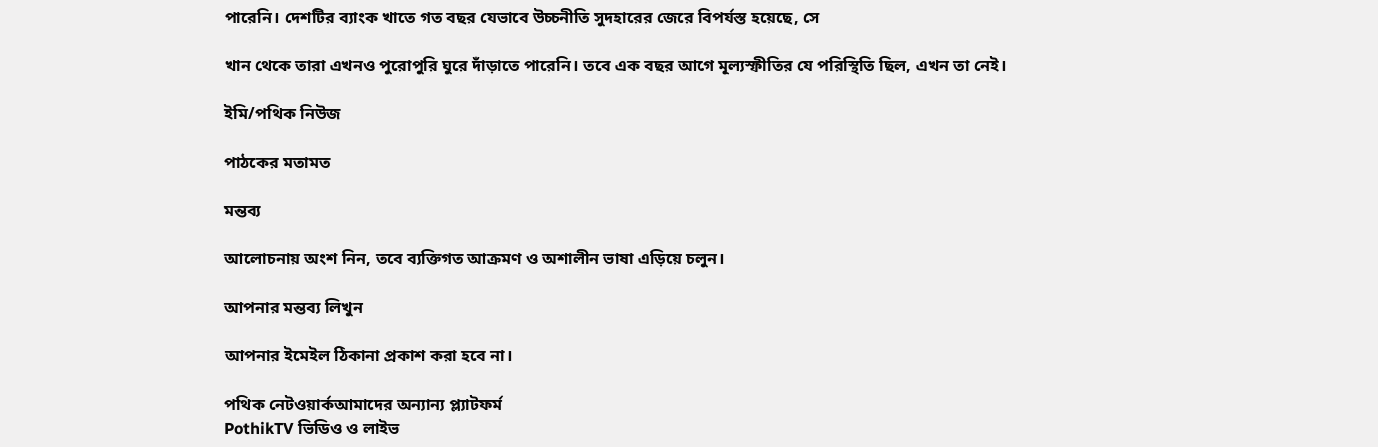পারেনি। দেশটির ব্যাংক খাতে গত বছর যেভাবে উচ্চনীতি সুদহারের জেরে বিপর্যস্ত হয়েছে, সে

খান থেকে তারা এখনও পুরোপুরি ঘুরে দাঁড়াতে পারেনি। তবে এক বছর আগে মূল্যস্ফীতির যে পরিস্থিতি ছিল, এখন তা নেই।

ইমি/পথিক নিউজ

পাঠকের মতামত

মন্তব্য

আলোচনায় অংশ নিন, তবে ব্যক্তিগত আক্রমণ ও অশালীন ভাষা এড়িয়ে চলুন।

আপনার মন্তব্য লিখুন

আপনার ইমেইল ঠিকানা প্রকাশ করা হবে না।

পথিক নেটওয়ার্কআমাদের অন্যান্য প্ল্যাটফর্ম
PothikTV ভিডিও ও লাইভ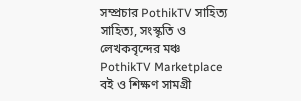সম্প্রচার PothikTV সাহিত্য সাহিত্য, সংস্কৃতি ও লেখকবৃন্দের মঞ্চ PothikTV Marketplace বই ও শিক্ষণ সামগ্রী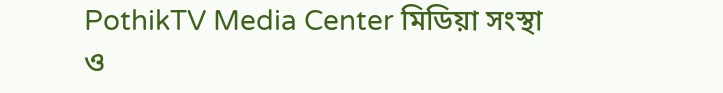PothikTV Media Center মিডিয়া সংস্থা ও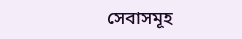সেবাসমূহ